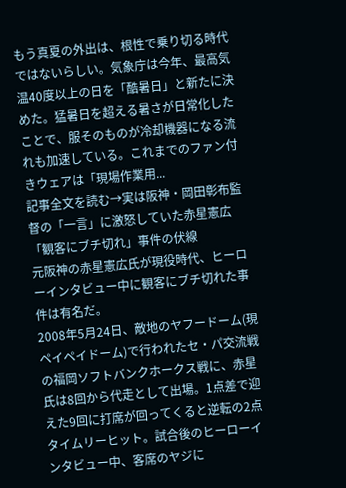もう真夏の外出は、根性で乗り切る時代ではないらしい。気象庁は今年、最高気温40度以上の日を「酷暑日」と新たに決めた。猛暑日を超える暑さが日常化したことで、服そのものが冷却機器になる流れも加速している。これまでのファン付きウェアは「現場作業用...
記事全文を読む→実は阪神・岡田彰布監督の「一言」に激怒していた赤星憲広「観客にブチ切れ」事件の伏線
元阪神の赤星憲広氏が現役時代、ヒーローインタビュー中に観客にブチ切れた事件は有名だ。
2008年5月24日、敵地のヤフードーム(現ペイペイドーム)で行われたセ・パ交流戦の福岡ソフトバンクホークス戦に、赤星氏は8回から代走として出場。1点差で迎えた9回に打席が回ってくると逆転の2点タイムリーヒット。試合後のヒーローインタビュー中、客席のヤジに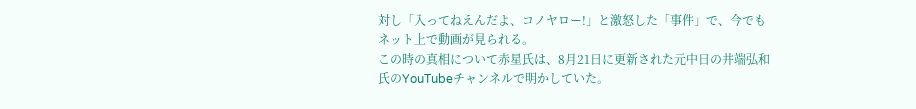対し「入ってねえんだよ、コノヤロー!」と激怒した「事件」で、今でもネット上で動画が見られる。
この時の真相について赤星氏は、8月21日に更新された元中日の井端弘和氏のYouTubeチャンネルで明かしていた。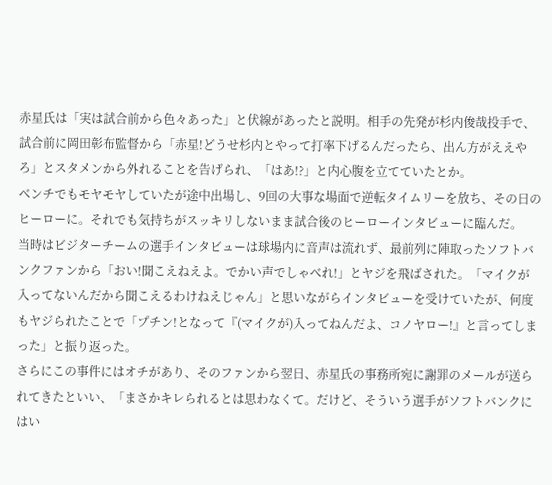赤星氏は「実は試合前から色々あった」と伏線があったと説明。相手の先発が杉内俊哉投手で、試合前に岡田彰布監督から「赤星!どうせ杉内とやって打率下げるんだったら、出ん方がええやろ」とスタメンから外れることを告げられ、「はあ!?」と内心腹を立てていたとか。
ベンチでもモヤモヤしていたが途中出場し、9回の大事な場面で逆転タイムリーを放ち、その日のヒーローに。それでも気持ちがスッキリしないまま試合後のヒーローインタビューに臨んだ。
当時はビジターチームの選手インタビューは球場内に音声は流れず、最前列に陣取ったソフトバンクファンから「おい!聞こえねえよ。でかい声でしゃべれ!」とヤジを飛ばされた。「マイクが入ってないんだから聞こえるわけねえじゃん」と思いながらインタビューを受けていたが、何度もヤジられたことで「プチン!となって『(マイクが)入ってねんだよ、コノヤロー!』と言ってしまった」と振り返った。
さらにこの事件にはオチがあり、そのファンから翌日、赤星氏の事務所宛に謝罪のメールが送られてきたといい、「まさかキレられるとは思わなくて。だけど、そういう選手がソフトバンクにはい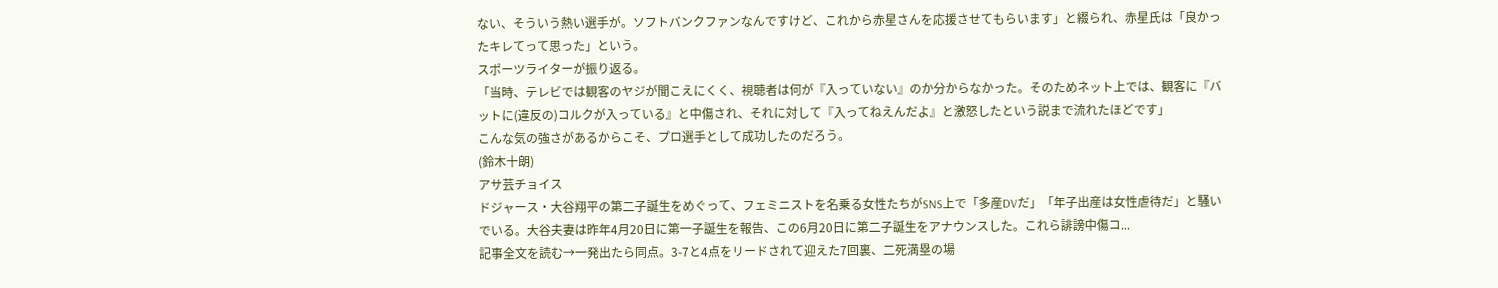ない、そういう熱い選手が。ソフトバンクファンなんですけど、これから赤星さんを応援させてもらいます」と綴られ、赤星氏は「良かったキレてって思った」という。
スポーツライターが振り返る。
「当時、テレビでは観客のヤジが聞こえにくく、視聴者は何が『入っていない』のか分からなかった。そのためネット上では、観客に『バットに(違反の)コルクが入っている』と中傷され、それに対して『入ってねえんだよ』と激怒したという説まで流れたほどです」
こんな気の強さがあるからこそ、プロ選手として成功したのだろう。
(鈴木十朗)
アサ芸チョイス
ドジャース・大谷翔平の第二子誕生をめぐって、フェミニストを名乗る女性たちがSNS上で「多産DVだ」「年子出産は女性虐待だ」と騒いでいる。大谷夫妻は昨年4月20日に第一子誕生を報告、この6月20日に第二子誕生をアナウンスした。これら誹謗中傷コ...
記事全文を読む→一発出たら同点。3-7と4点をリードされて迎えた7回裏、二死満塁の場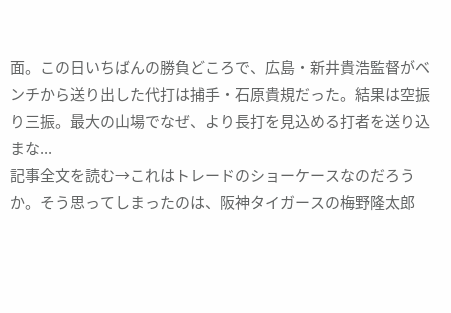面。この日いちばんの勝負どころで、広島・新井貴浩監督がベンチから送り出した代打は捕手・石原貴規だった。結果は空振り三振。最大の山場でなぜ、より長打を見込める打者を送り込まな...
記事全文を読む→これはトレードのショーケースなのだろうか。そう思ってしまったのは、阪神タイガースの梅野隆太郎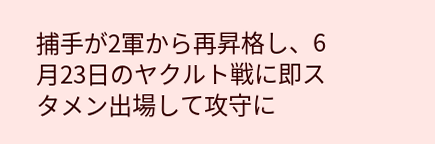捕手が2軍から再昇格し、6月23日のヤクルト戦に即スタメン出場して攻守に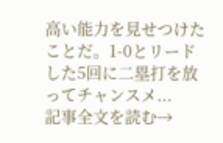高い能力を見せつけたことだ。1-0とリードした5回に二塁打を放ってチャンスメ...
記事全文を読む→